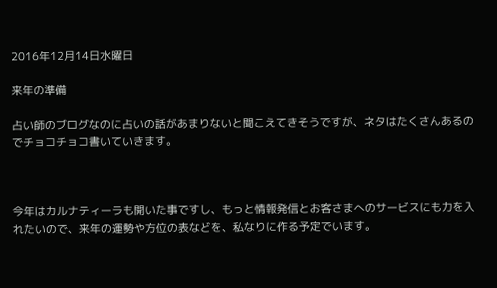2016年12月14日水曜日

来年の準備

占い師のブログなのに占いの話があまりないと聞こえてきそうですが、ネタはたくさんあるのでチョコチョコ書いていきます。



今年はカルナティーラも開いた事ですし、もっと情報発信とお客さまへのサービスにも力を入れたいので、来年の運勢や方位の表などを、私なりに作る予定でいます。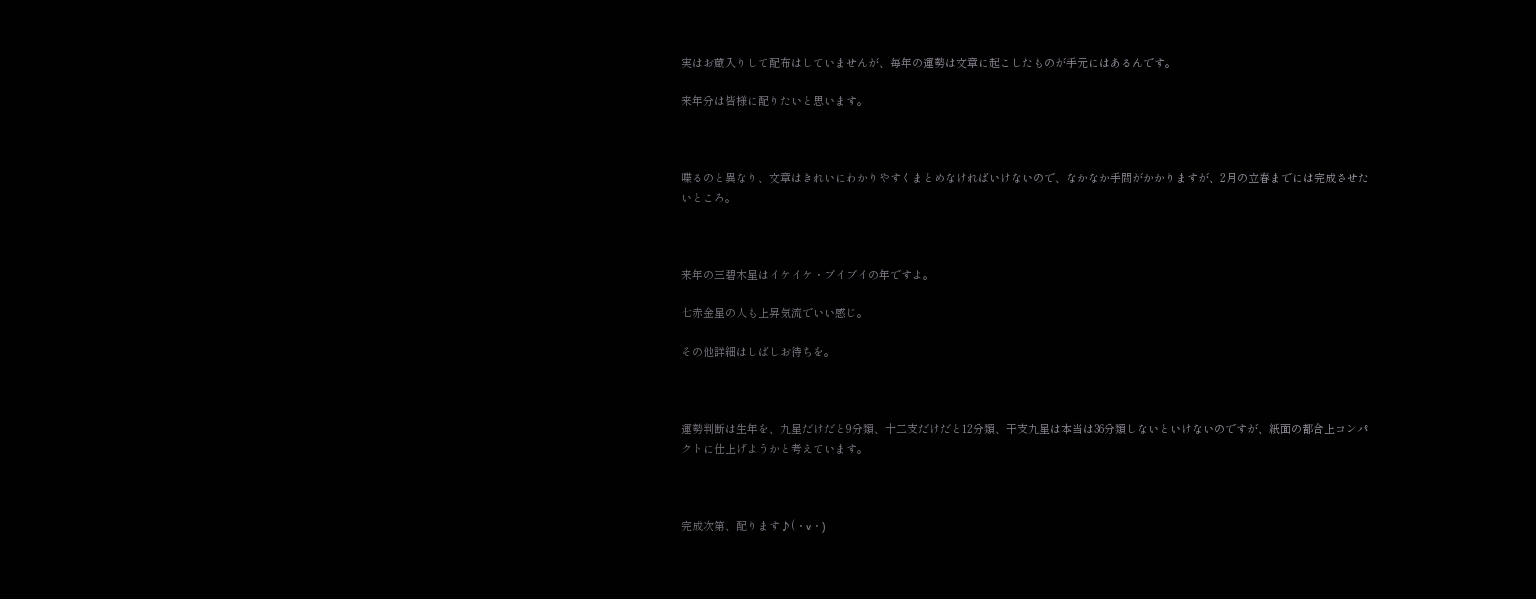実はお蔵入りして配布はしていませんが、毎年の運勢は文章に起こしたものが手元にはあるんです。

来年分は皆様に配りたいと思います。



喋るのと異なり、文章はきれいにわかりやすくまとめなければいけないので、なかなか手間がかかりますが、2月の立春までには完成させたいところ。



来年の三碧木星はイケイケ・ブイブイの年ですよ。

七赤金星の人も上昇気流でいい感じ。

その他詳細はしばしお待ちを。



運勢判断は生年を、九星だけだと9分類、十二支だけだと12分類、干支九星は本当は36分類しないといけないのですが、紙面の都合上コンパクトに仕上げようかと考えています。



完成次第、配ります♪(・v・)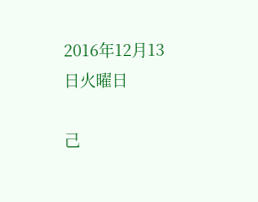2016年12月13日火曜日

己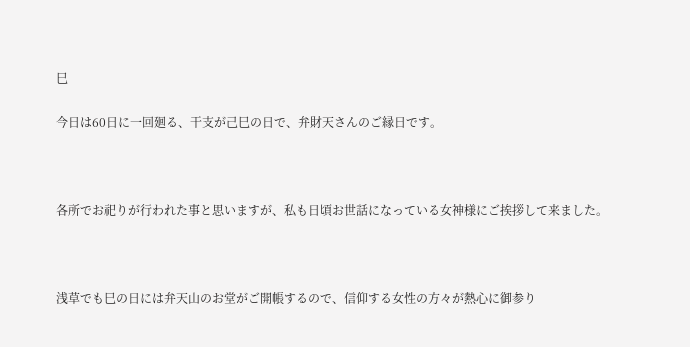巳

今日は60日に一回廻る、干支が己巳の日で、弁財天さんのご縁日です。



各所でお祀りが行われた事と思いますが、私も日頃お世話になっている女神様にご挨拶して来ました。



浅草でも巳の日には弁天山のお堂がご開帳するので、信仰する女性の方々が熱心に御参り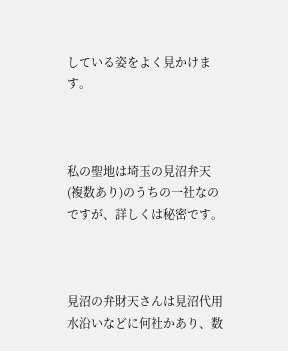している姿をよく見かけます。



私の聖地は埼玉の見沼弁天(複数あり)のうちの一社なのですが、詳しくは秘密です。



見沼の弁財天さんは見沼代用水沿いなどに何社かあり、数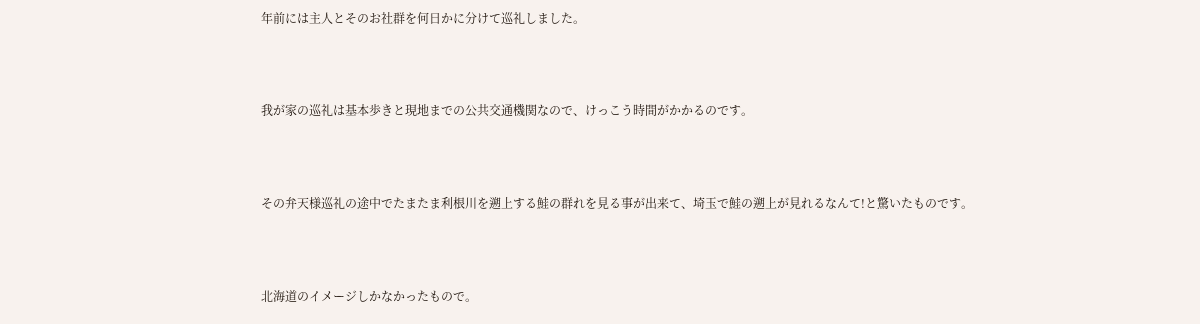年前には主人とそのお社群を何日かに分けて巡礼しました。



我が家の巡礼は基本歩きと現地までの公共交通機関なので、けっこう時間がかかるのです。



その弁天様巡礼の途中でたまたま利根川を遡上する鮭の群れを見る事が出来て、埼玉で鮭の遡上が見れるなんて!と驚いたものです。



北海道のイメージしかなかったもので。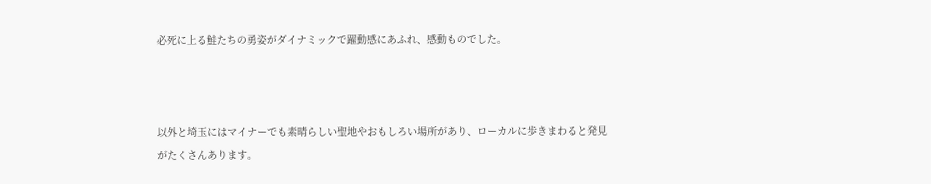必死に上る鮭たちの勇姿がダイナミックで躍動感にあふれ、感動ものでした。



以外と埼玉にはマイナーでも素晴らしい聖地やおもしろい場所があり、ローカルに歩きまわると発見がたくさんあります。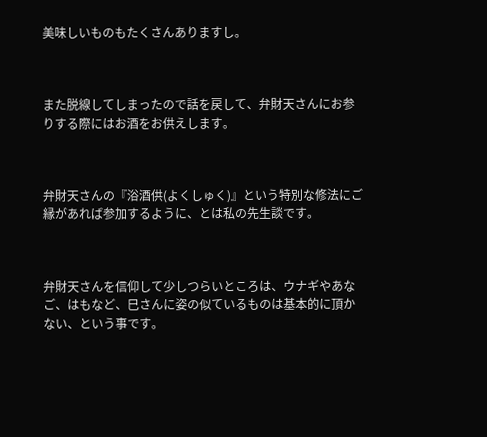美味しいものもたくさんありますし。



また脱線してしまったので話を戻して、弁財天さんにお参りする際にはお酒をお供えします。



弁財天さんの『浴酒供(よくしゅく)』という特別な修法にご縁があれば参加するように、とは私の先生談です。



弁財天さんを信仰して少しつらいところは、ウナギやあなご、はもなど、巳さんに姿の似ているものは基本的に頂かない、という事です。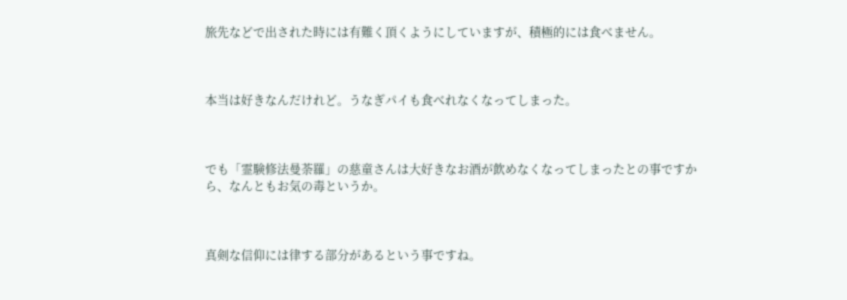旅先などで出された時には有難く頂くようにしていますが、積極的には食べません。



本当は好きなんだけれど。うなぎパイも食べれなくなってしまった。



でも「霊験修法曼荼羅」の慈童さんは大好きなお酒が飲めなくなってしまったとの事ですから、なんともお気の毒というか。



真剣な信仰には律する部分があるという事ですね。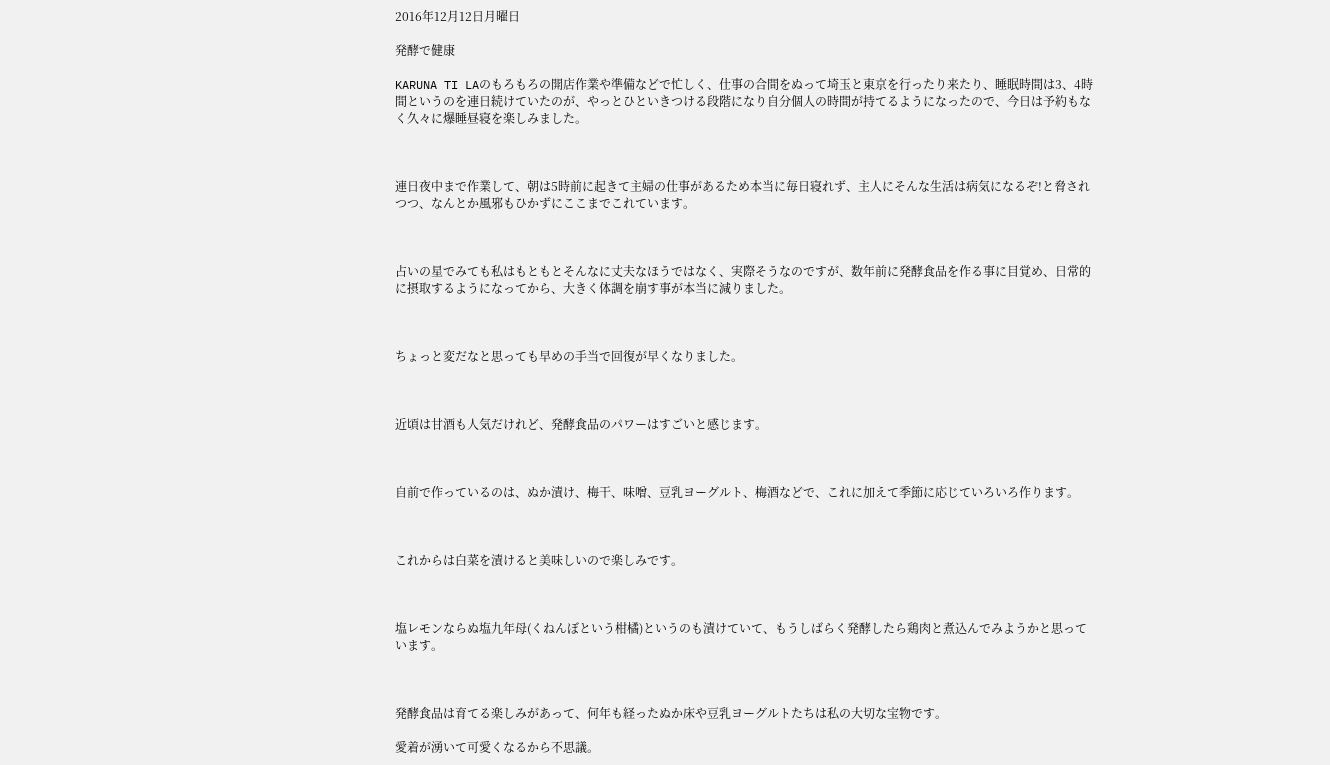2016年12月12日月曜日

発酵で健康

KARUNA TI LAのもろもろの開店作業や準備などで忙しく、仕事の合間をぬって埼玉と東京を行ったり来たり、睡眠時間は3、4時間というのを連日続けていたのが、やっとひといきつける段階になり自分個人の時間が持てるようになったので、今日は予約もなく久々に爆睡昼寝を楽しみました。



連日夜中まで作業して、朝は5時前に起きて主婦の仕事があるため本当に毎日寝れず、主人にそんな生活は病気になるぞ!と脅されつつ、なんとか風邪もひかずにここまでこれています。



占いの星でみても私はもともとそんなに丈夫なほうではなく、実際そうなのですが、数年前に発酵食品を作る事に目覚め、日常的に摂取するようになってから、大きく体調を崩す事が本当に減りました。



ちょっと変だなと思っても早めの手当で回復が早くなりました。



近頃は甘酒も人気だけれど、発酵食品のパワーはすごいと感じます。



自前で作っているのは、ぬか漬け、梅干、味噌、豆乳ヨーグルト、梅酒などで、これに加えて季節に応じていろいろ作ります。



これからは白菜を漬けると美味しいので楽しみです。



塩レモンならぬ塩九年母(くねんぼという柑橘)というのも漬けていて、もうしばらく発酵したら鶏肉と煮込んでみようかと思っています。



発酵食品は育てる楽しみがあって、何年も経ったぬか床や豆乳ヨーグルトたちは私の大切な宝物です。

愛着が湧いて可愛くなるから不思議。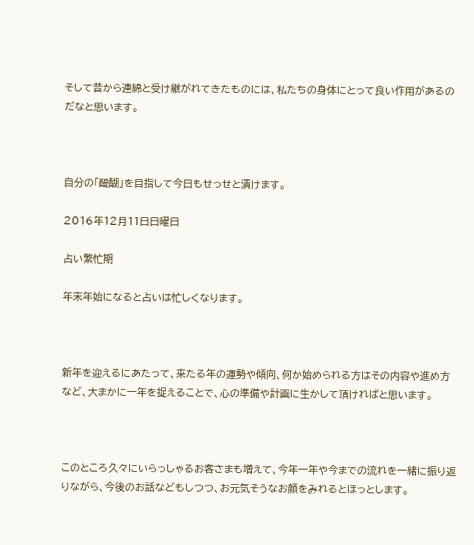そして昔から連綿と受け継がれてきたものには、私たちの身体にとって良い作用があるのだなと思います。



自分の「醍醐」を目指して今日もせっせと漬けます。

2016年12月11日日曜日

占い繁忙期

年末年始になると占いは忙しくなります。



新年を迎えるにあたって、来たる年の運勢や傾向、何か始められる方はその内容や進め方など、大まかに一年を捉えることで、心の準備や計画に生かして頂ければと思います。



このところ久々にいらっしゃるお客さまも増えて、今年一年や今までの流れを一緒に振り返りながら、今後のお話などもしつつ、お元気そうなお顔をみれるとほっとします。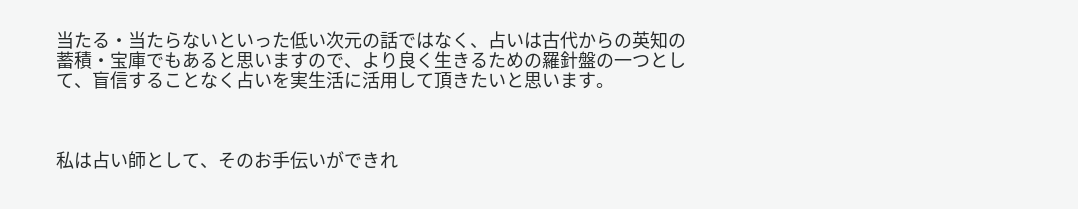当たる・当たらないといった低い次元の話ではなく、占いは古代からの英知の蓄積・宝庫でもあると思いますので、より良く生きるための羅針盤の一つとして、盲信することなく占いを実生活に活用して頂きたいと思います。



私は占い師として、そのお手伝いができれ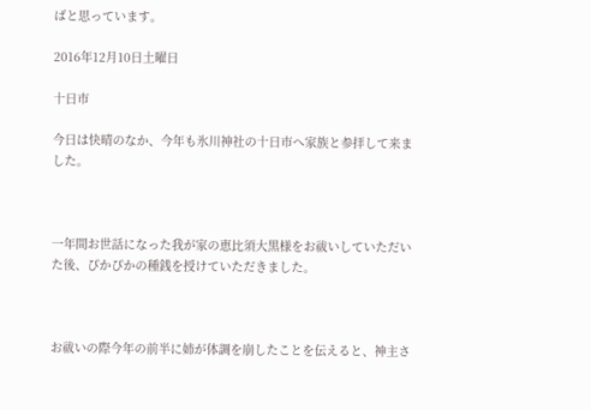ばと思っています。

2016年12月10日土曜日

十日市

今日は快晴のなか、今年も氷川神社の十日市へ家族と参拝して来ました。



一年間お世話になった我が家の恵比須大黒様をお祓いしていただいた後、ぴかぴかの種銭を授けていただきました。



お祓いの際今年の前半に姉が体調を崩したことを伝えると、神主さ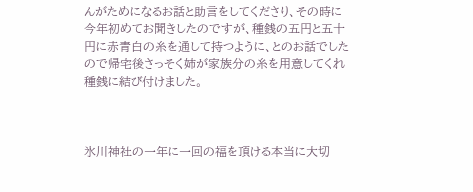んがためになるお話と助言をしてくださり、その時に今年初めてお聞きしたのですが、種銭の五円と五十円に赤青白の糸を通して持つように、とのお話でしたので帰宅後さっそく姉が家族分の糸を用意してくれ種銭に結び付けました。



氷川神社の一年に一回の福を頂ける本当に大切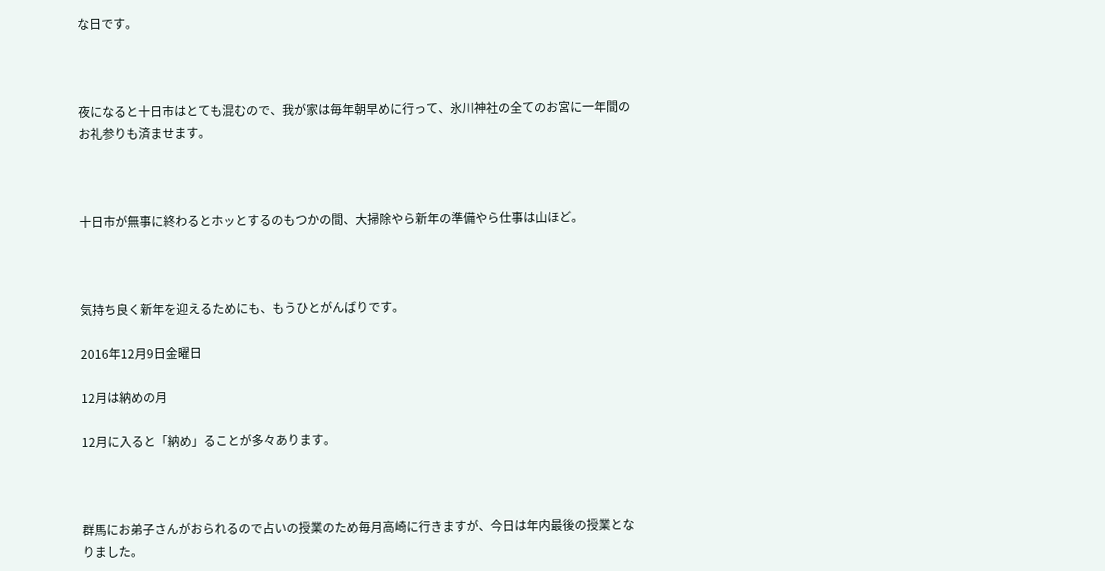な日です。



夜になると十日市はとても混むので、我が家は毎年朝早めに行って、氷川神社の全てのお宮に一年間のお礼参りも済ませます。



十日市が無事に終わるとホッとするのもつかの間、大掃除やら新年の準備やら仕事は山ほど。



気持ち良く新年を迎えるためにも、もうひとがんばりです。

2016年12月9日金曜日

12月は納めの月

12月に入ると「納め」ることが多々あります。



群馬にお弟子さんがおられるので占いの授業のため毎月高崎に行きますが、今日は年内最後の授業となりました。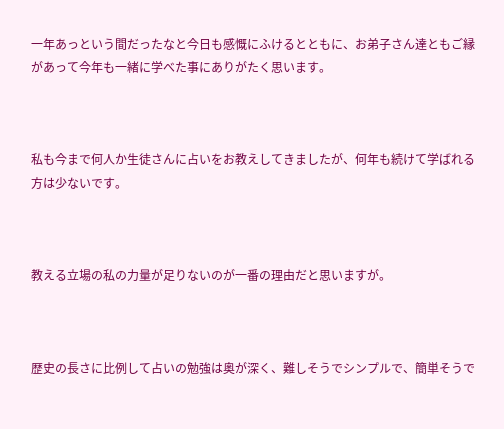一年あっという間だったなと今日も感慨にふけるとともに、お弟子さん達ともご縁があって今年も一緒に学べた事にありがたく思います。



私も今まで何人か生徒さんに占いをお教えしてきましたが、何年も続けて学ばれる方は少ないです。



教える立場の私の力量が足りないのが一番の理由だと思いますが。



歴史の長さに比例して占いの勉強は奥が深く、難しそうでシンプルで、簡単そうで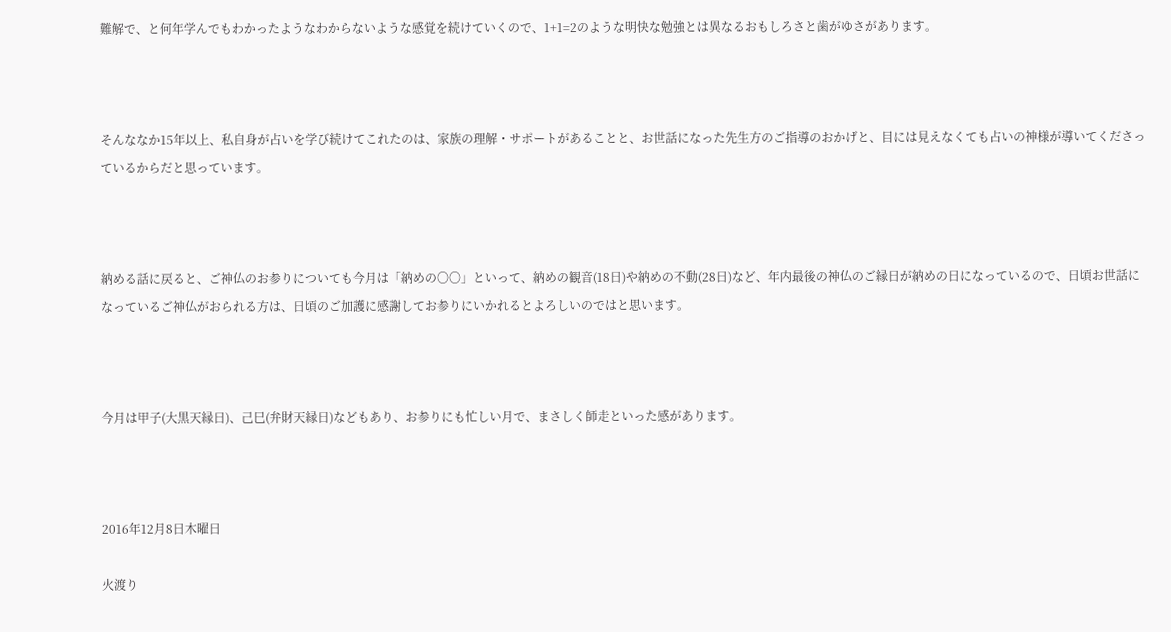難解で、と何年学んでもわかったようなわからないような感覚を続けていくので、1+1=2のような明快な勉強とは異なるおもしろさと歯がゆさがあります。



そんななか15年以上、私自身が占いを学び続けてこれたのは、家族の理解・サポートがあることと、お世話になった先生方のご指導のおかげと、目には見えなくても占いの神様が導いてくださっているからだと思っています。



納める話に戻ると、ご神仏のお参りについても今月は「納めの〇〇」といって、納めの観音(18日)や納めの不動(28日)など、年内最後の神仏のご縁日が納めの日になっているので、日頃お世話になっているご神仏がおられる方は、日頃のご加護に感謝してお参りにいかれるとよろしいのではと思います。



今月は甲子(大黒天縁日)、己巳(弁財天縁日)などもあり、お参りにも忙しい月で、まさしく師走といった感があります。



2016年12月8日木曜日

火渡り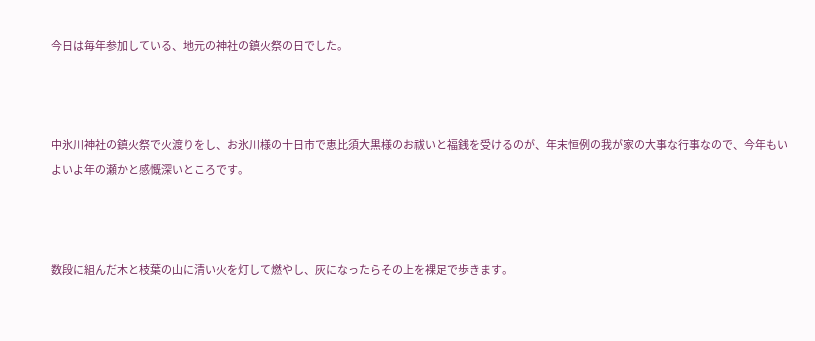今日は毎年参加している、地元の神社の鎮火祭の日でした。



中氷川神社の鎮火祭で火渡りをし、お氷川様の十日市で恵比須大黒様のお祓いと福銭を受けるのが、年末恒例の我が家の大事な行事なので、今年もいよいよ年の瀬かと感慨深いところです。



数段に組んだ木と枝葉の山に清い火を灯して燃やし、灰になったらその上を裸足で歩きます。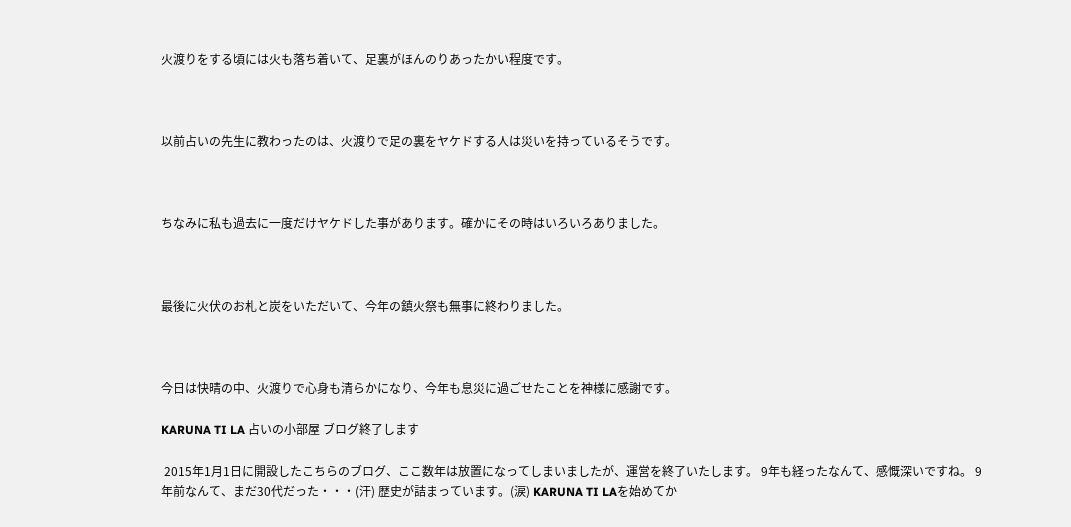火渡りをする頃には火も落ち着いて、足裏がほんのりあったかい程度です。



以前占いの先生に教わったのは、火渡りで足の裏をヤケドする人は災いを持っているそうです。



ちなみに私も過去に一度だけヤケドした事があります。確かにその時はいろいろありました。



最後に火伏のお札と炭をいただいて、今年の鎮火祭も無事に終わりました。



今日は快晴の中、火渡りで心身も清らかになり、今年も息災に過ごせたことを神様に感謝です。

KARUNA TI LA 占いの小部屋 ブログ終了します

 2015年1月1日に開設したこちらのブログ、ここ数年は放置になってしまいましたが、運営を終了いたします。 9年も経ったなんて、感慨深いですね。 9年前なんて、まだ30代だった・・・(汗) 歴史が詰まっています。(涙) KARUNA TI LAを始めてか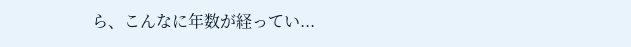ら、こんなに年数が経ってい...